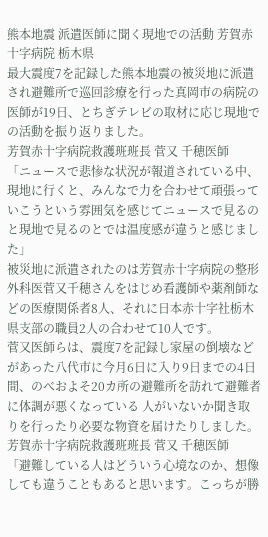熊本地震 派遣医師に聞く現地での活動 芳賀赤十字病院 栃木県
最大震度7を記録した熊本地震の被災地に派遣され避難所で巡回診療を行った真岡市の病院の医師が19日、とちぎテレビの取材に応じ現地での活動を振り返りました。
芳賀赤十字病院救護班班長 菅又 千穂医師
「ニュースで悲惨な状況が報道されている中、現地に行くと、みんなで力を合わせて頑張っていこうという雰囲気を感じてニュースで見るのと現地で見るのとでは温度感が違うと感じました」
被災地に派遣されたのは芳賀赤十字病院の整形外科医菅又千穂さんをはじめ看護師や薬剤師などの医療関係者8人、それに日本赤十字社栃木県支部の職員2人の合わせて10人です。
菅又医師らは、震度7を記録し家屋の倒壊などがあった八代市に今月6日に入り9日までの4日間、のべおよそ20カ所の避難所を訪れて避難者に体調が悪くなっている 人がいないか聞き取りを行ったり必要な物資を届けたりしました。
芳賀赤十字病院救護班班長 菅又 千穂医師
「避難している人はどういう心境なのか、想像しても違うこともあると思います。こっちが勝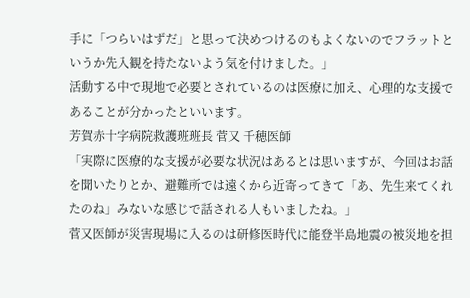手に「つらいはずだ」と思って決めつけるのもよくないのでフラットというか先入観を持たないよう気を付けました。」
活動する中で現地で必要とされているのは医療に加え、心理的な支援であることが分かったといいます。
芳賀赤十字病院救護班班長 菅又 千穂医師
「実際に医療的な支援が必要な状況はあるとは思いますが、今回はお話を聞いたりとか、避難所では遠くから近寄ってきて「あ、先生来てくれたのね」みないな感じで話される人もいましたね。」
菅又医師が災害現場に入るのは研修医時代に能登半島地震の被災地を担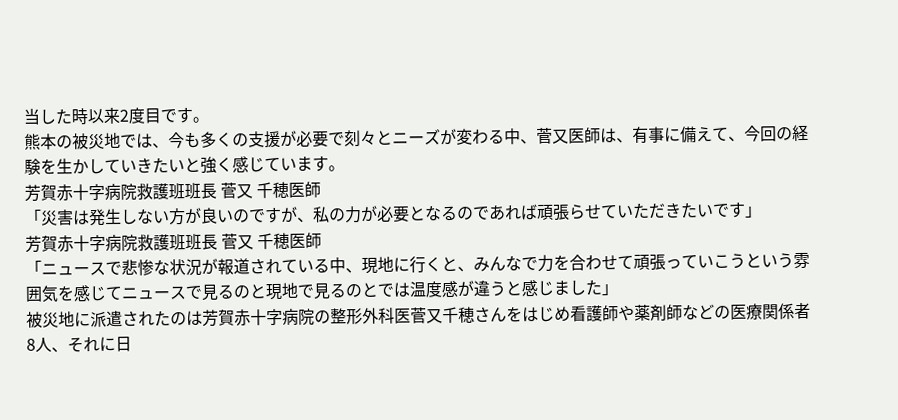当した時以来2度目です。
熊本の被災地では、今も多くの支援が必要で刻々とニーズが変わる中、菅又医師は、有事に備えて、今回の経験を生かしていきたいと強く感じています。
芳賀赤十字病院救護班班長 菅又 千穂医師
「災害は発生しない方が良いのですが、私の力が必要となるのであれば頑張らせていただきたいです」
芳賀赤十字病院救護班班長 菅又 千穂医師
「ニュースで悲惨な状況が報道されている中、現地に行くと、みんなで力を合わせて頑張っていこうという雰囲気を感じてニュースで見るのと現地で見るのとでは温度感が違うと感じました」
被災地に派遣されたのは芳賀赤十字病院の整形外科医菅又千穂さんをはじめ看護師や薬剤師などの医療関係者8人、それに日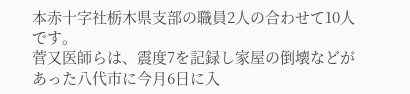本赤十字社栃木県支部の職員2人の合わせて10人です。
菅又医師らは、震度7を記録し家屋の倒壊などがあった八代市に今月6日に入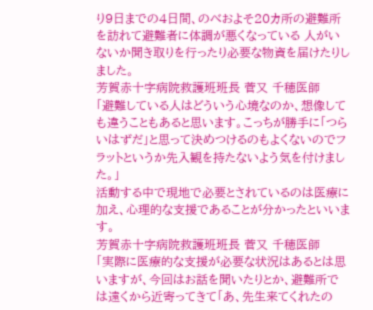り9日までの4日間、のべおよそ20カ所の避難所を訪れて避難者に体調が悪くなっている 人がいないか聞き取りを行ったり必要な物資を届けたりしました。
芳賀赤十字病院救護班班長 菅又 千穂医師
「避難している人はどういう心境なのか、想像しても違うこともあると思います。こっちが勝手に「つらいはずだ」と思って決めつけるのもよくないのでフラットというか先入観を持たないよう気を付けました。」
活動する中で現地で必要とされているのは医療に加え、心理的な支援であることが分かったといいます。
芳賀赤十字病院救護班班長 菅又 千穂医師
「実際に医療的な支援が必要な状況はあるとは思いますが、今回はお話を聞いたりとか、避難所では遠くから近寄ってきて「あ、先生来てくれたの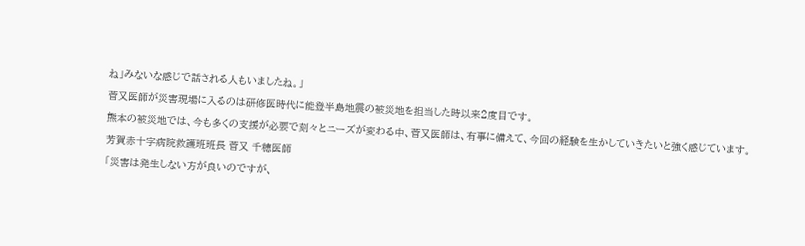ね」みないな感じで話される人もいましたね。」
菅又医師が災害現場に入るのは研修医時代に能登半島地震の被災地を担当した時以来2度目です。
熊本の被災地では、今も多くの支援が必要で刻々とニーズが変わる中、菅又医師は、有事に備えて、今回の経験を生かしていきたいと強く感じています。
芳賀赤十字病院救護班班長 菅又 千穂医師
「災害は発生しない方が良いのですが、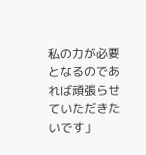私の力が必要となるのであれば頑張らせていただきたいです」